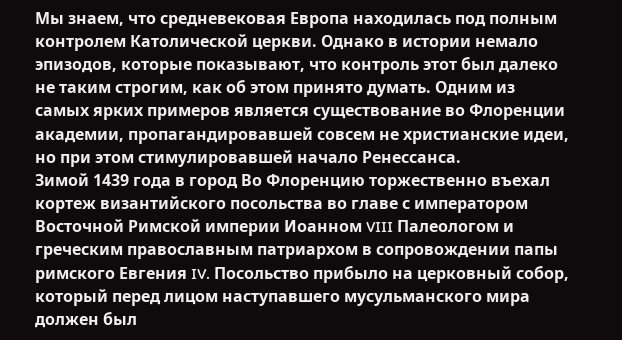Мы знаем, что средневековая Европа находилась под полным контролем Католической церкви. Однако в истории немало эпизодов, которые показывают, что контроль этот был далеко не таким строгим, как об этом принято думать. Одним из самых ярких примеров является существование во Флоренции академии, пропагандировавшей совсем не христианские идеи, но при этом стимулировавшей начало Ренессанса.
Зимой 1439 года в город Во Флоренцию торжественно въехал кортеж византийского посольства во главе с императором Восточной Римской империи Иоанном VIII Палеологом и греческим православным патриархом в сопровождении папы римского Евгения IV. Посольство прибыло на церковный собор, который перед лицом наступавшего мусульманского мира должен был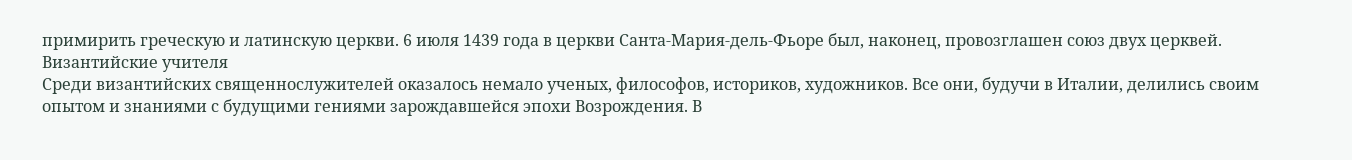примирить греческую и латинскую церкви. 6 июля 1439 года в церкви Санта-Мария-дель-Фьоре был, наконец, провозглашен союз двух церквей.
Византийские учителя
Среди византийских священнослужителей оказалось немало ученых, философов, историков, художников. Все они, будучи в Италии, делились своим опытом и знаниями с будущими гениями зарождавшейся эпохи Возрождения. В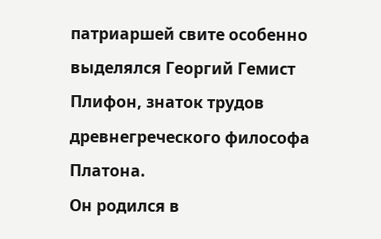патриаршей свите особенно выделялся Георгий Гемист Плифон, знаток трудов древнегреческого философа Платона.
Он родился в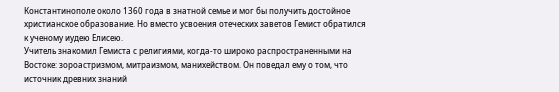Константинополе около 1360 года в знатной семье и мог бы получить достойное христианское образование. Но вместо усвоения отеческих заветов Гемист обратился к ученому иудею Елисею.
Учитель знакомил Гемиста с религиями, когда-то широко распространенными на Востоке: зороастризмом, митраизмом, манихейством. Он поведал ему о том, что источник древних знаний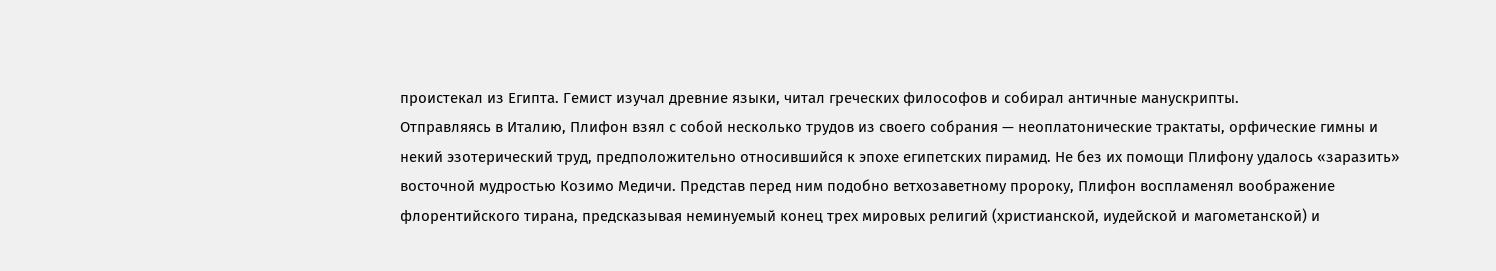проистекал из Египта. Гемист изучал древние языки, читал греческих философов и собирал античные манускрипты.
Отправляясь в Италию, Плифон взял с собой несколько трудов из своего собрания — неоплатонические трактаты, орфические гимны и некий эзотерический труд, предположительно относившийся к эпохе египетских пирамид. Не без их помощи Плифону удалось «заразить» восточной мудростью Козимо Медичи. Представ перед ним подобно ветхозаветному пророку, Плифон воспламенял воображение флорентийского тирана, предсказывая неминуемый конец трех мировых религий (христианской, иудейской и магометанской) и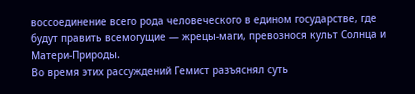воссоединение всего рода человеческого в едином государстве, где будут править всемогущие — жрецы-маги, превознося культ Солнца и Матери-Природы.
Во время этих рассуждений Гемист разъяснял суть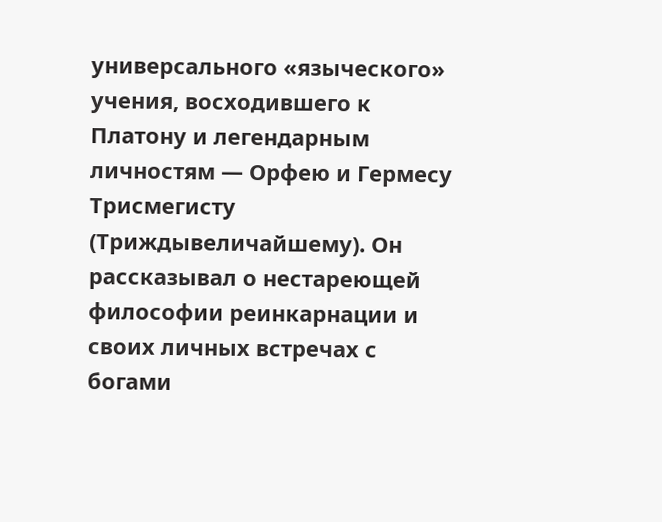универсального «языческого» учения, восходившего к Платону и легендарным личностям — Орфею и Гермесу Трисмегисту (Триждывеличайшему). Он рассказывал о нестареющей философии реинкарнации и своих личных встречах с богами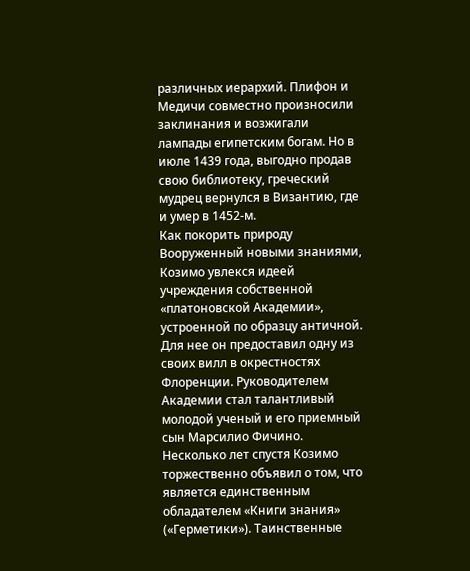различных иерархий. Плифон и Медичи совместно произносили заклинания и возжигали лампады египетским богам. Но в июле 1439 года, выгодно продав свою библиотеку, греческий мудрец вернулся в Византию, где и умер в 1452-м.
Как покорить природу
Вооруженный новыми знаниями, Козимо увлекся идеей учреждения собственной «платоновской Академии», устроенной по образцу античной. Для нее он предоставил одну из своих вилл в окрестностях Флоренции. Руководителем Академии стал талантливый молодой ученый и его приемный сын Марсилио Фичино.
Несколько лет спустя Козимо торжественно объявил о том, что является единственным обладателем «Книги знания» («Герметики»). Таинственные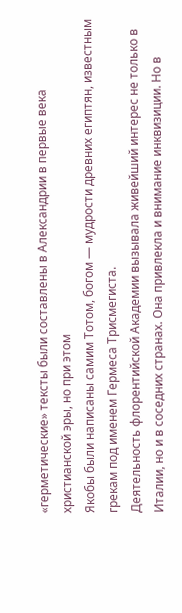«герметические» тексты были составлены в Александрии в первые века христианской эры, но при этом
Якобы были написаны самим Тотом, богом — мудрости древних египтян, известным грекам под именем Гермеса Трисмегиста.
Деятельность флорентийской Академии вызывала живейший интерес не только в Италии, но и в соседних странах. Она привлекла и внимание инквизиции. Но в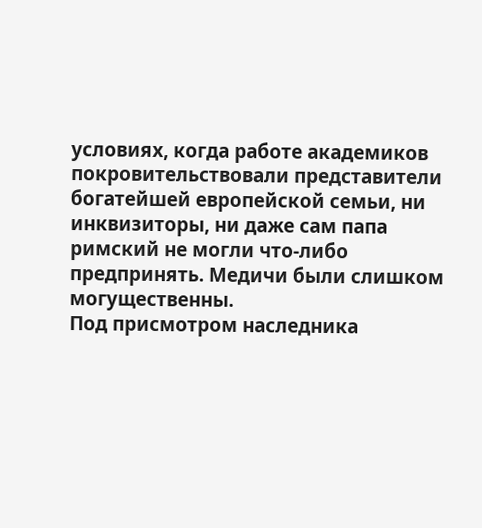условиях, когда работе академиков покровительствовали представители богатейшей европейской семьи, ни инквизиторы, ни даже сам папа римский не могли что-либо предпринять. Медичи были слишком могущественны.
Под присмотром наследника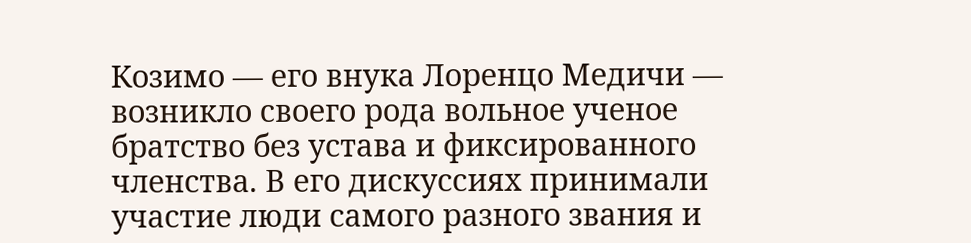Козимо — его внука Лоренцо Медичи — возникло своего рода вольное ученое братство без устава и фиксированного членства. В его дискуссиях принимали участие люди самого разного звания и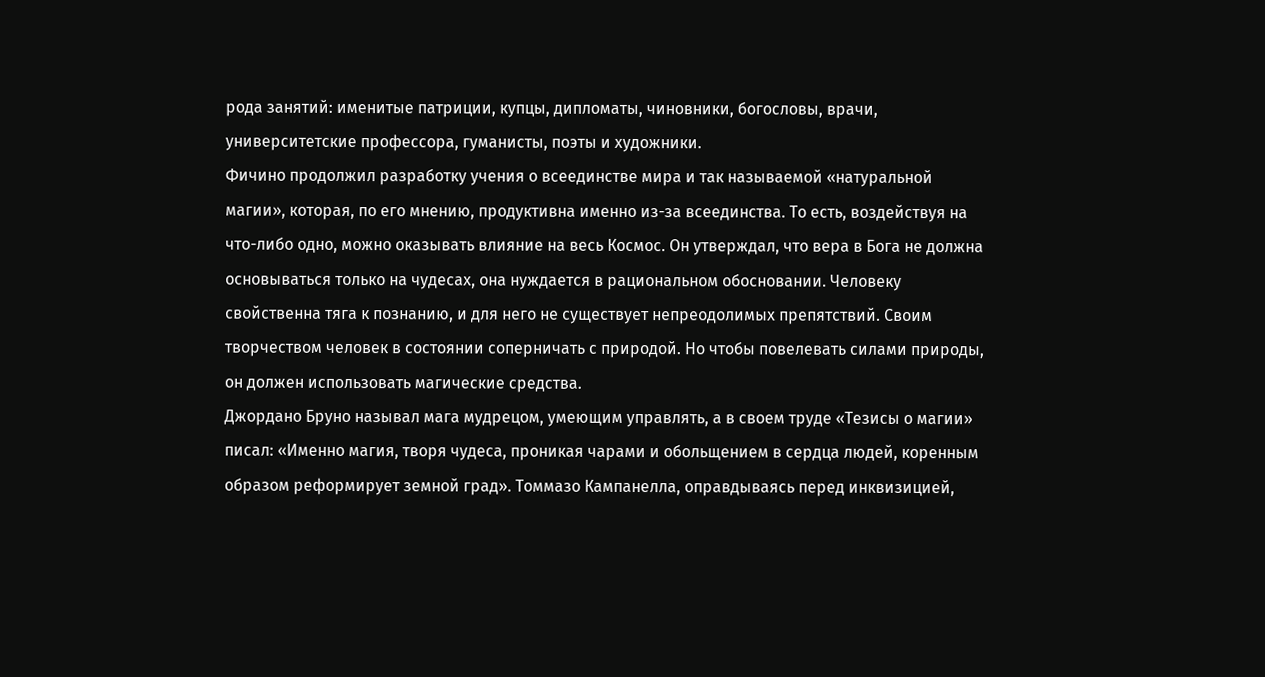рода занятий: именитые патриции, купцы, дипломаты, чиновники, богословы, врачи, университетские профессора, гуманисты, поэты и художники.
Фичино продолжил разработку учения о всеединстве мира и так называемой «натуральной магии», которая, по его мнению, продуктивна именно из-за всеединства. То есть, воздействуя на что-либо одно, можно оказывать влияние на весь Космос. Он утверждал, что вера в Бога не должна основываться только на чудесах, она нуждается в рациональном обосновании. Человеку свойственна тяга к познанию, и для него не существует непреодолимых препятствий. Своим творчеством человек в состоянии соперничать с природой. Но чтобы повелевать силами природы, он должен использовать магические средства.
Джордано Бруно называл мага мудрецом, умеющим управлять, а в своем труде «Тезисы о магии» писал: «Именно магия, творя чудеса, проникая чарами и обольщением в сердца людей, коренным образом реформирует земной град». Томмазо Кампанелла, оправдываясь перед инквизицией,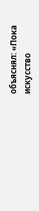объяснял: «Пока искусство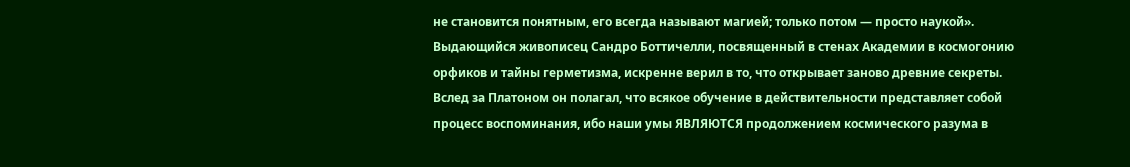не становится понятным, его всегда называют магией; только потом — просто наукой».
Выдающийся живописец Сандро Боттичелли, посвященный в стенах Академии в космогонию орфиков и тайны герметизма, искренне верил в то, что открывает заново древние секреты. Вслед за Платоном он полагал, что всякое обучение в действительности представляет собой процесс воспоминания, ибо наши умы ЯВЛЯЮТСЯ продолжением космического разума в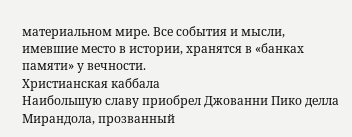материальном мире. Все события и мысли, имевшие место в истории, хранятся в «банках памяти» у вечности.
Христианская каббала
Наибольшую славу приобрел Джованни Пико делла Мирандола, прозванный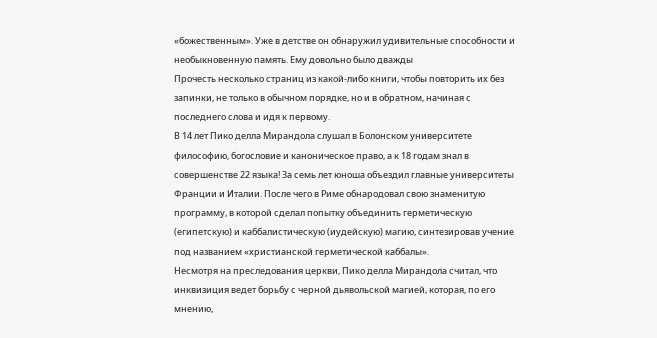«божественным». Уже в детстве он обнаружил удивительные способности и необыкновенную память. Ему довольно было дважды
Прочесть несколько страниц из какой-либо книги, чтобы повторить их без запинки, не только в обычном порядке, но и в обратном, начиная с последнего слова и идя к первому.
В 14 лет Пико делла Мирандола слушал в Болонском университете философию, богословие и каноническое право, а к 18 годам знал в совершенстве 22 языка! За семь лет юноша объездил главные университеты Франции и Италии. После чего в Риме обнародовал свою знаменитую программу, в которой сделал попытку объединить герметическую (египетскую) и каббалистическую (иудейскую) магию, синтезировав учение под названием «христианской герметической каббалы».
Несмотря на преследования церкви, Пико делла Мирандола считал, что инквизиция ведет борьбу с черной дьявольской магией, которая, по его мнению,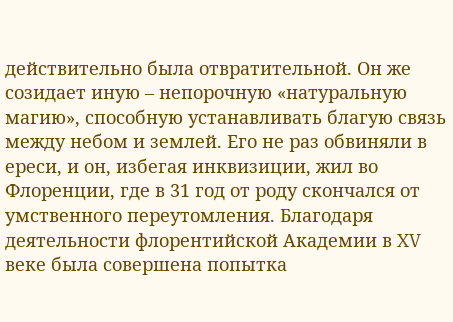действительно была отвратительной. Он же созидает иную – непорочную «натуральную магию», способную устанавливать благую связь между небом и землей. Его не раз обвиняли в ереси, и он, избегая инквизиции, жил во Флоренции, где в 31 год от роду скончался от умственного переутомления. Благодаря деятельности флорентийской Академии в XV веке была совершена попытка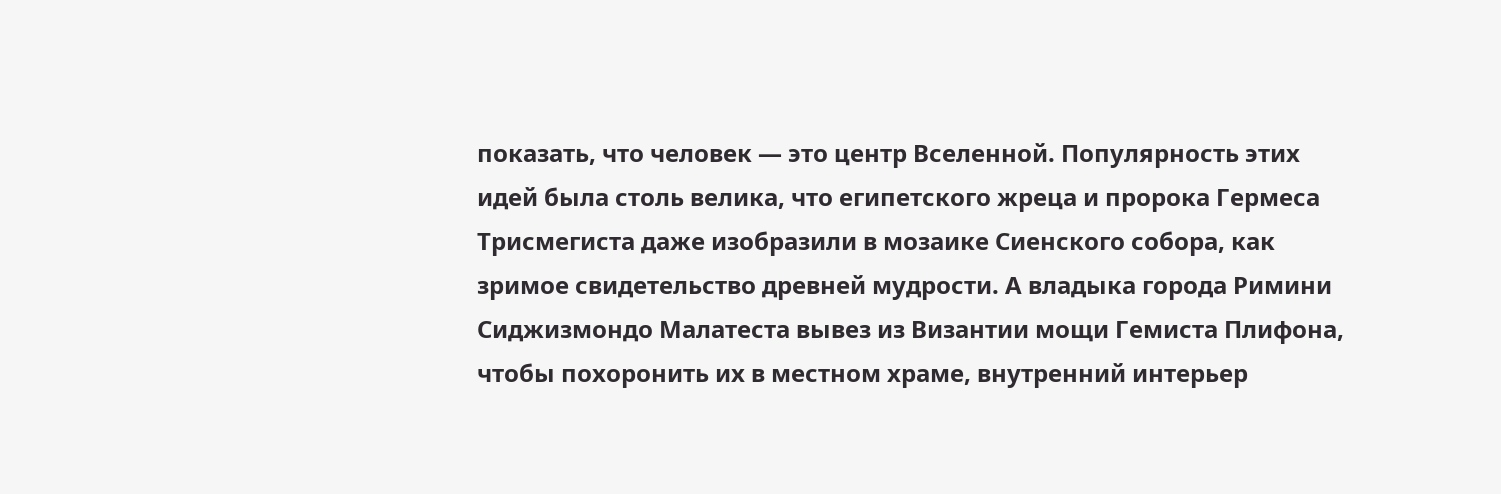показать, что человек — это центр Вселенной. Популярность этих идей была столь велика, что египетского жреца и пророка Гермеса Трисмегиста даже изобразили в мозаике Сиенского собора, как зримое свидетельство древней мудрости. А владыка города Римини Сиджизмондо Малатеста вывез из Византии мощи Гемиста Плифона, чтобы похоронить их в местном храме, внутренний интерьер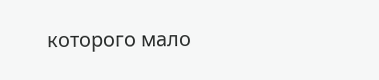которого мало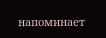напоминает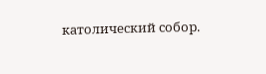католический собор.